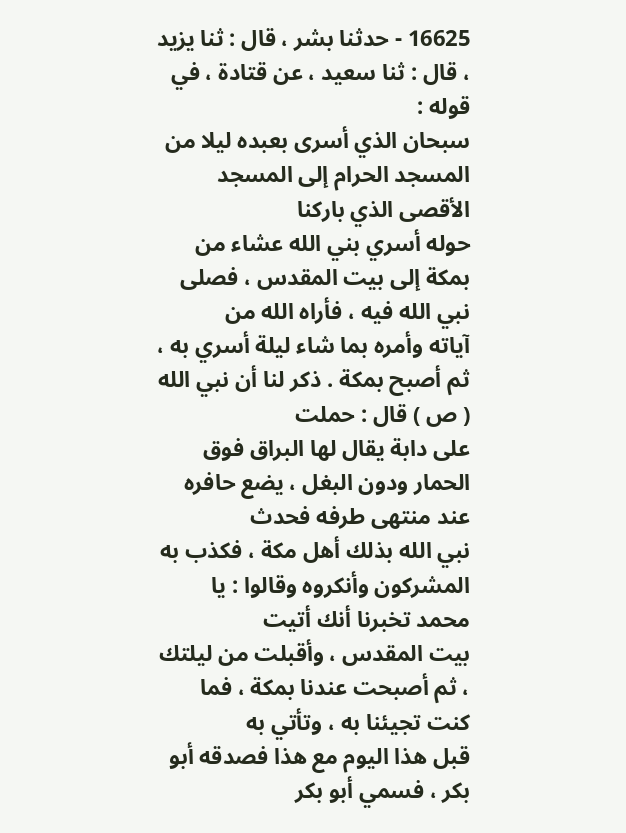16625 - حدثنا بشر ، قال : ثنا يزيد ، قال : ثنا سعيد ، عن قتادة ، في قوله :
سبحان الذي أسرى بعبده ليلا من المسجد الحرام إلى المسجد الأقصى الذي باركنا
حوله أسري بني الله عشاء من بمكة إلى بيت المقدس ، فصلى نبي الله فيه ، فأراه الله من
آياته وأمره بما شاء ليلة أسري به ، ثم أصبح بمكة . ذكر لنا أن نبي الله ( ص ) قال : حملت
على دابة يقال لها البراق فوق الحمار ودون البغل ، يضع حافره عند منتهى طرفه فحدث
نبي الله بذلك أهل مكة ، فكذب به المشركون وأنكروه وقالوا : يا محمد تخبرنا أنك أتيت
بيت المقدس ، وأقبلت من ليلتك ، ثم أصبحت عندنا بمكة ، فما كنت تجيئنا به ، وتأتي به
قبل هذا اليوم مع هذا فصدقه أبو بكر ، فسمي أبو بكر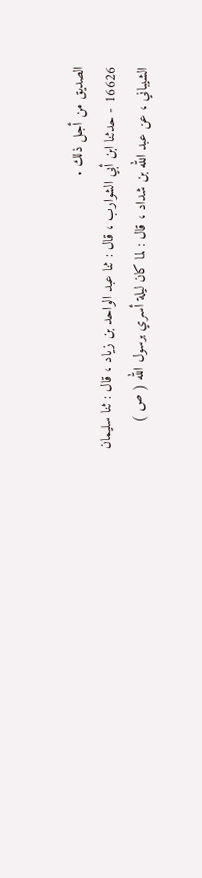الصديق من أجل ذلك .
16626 - حدثنا ابن أبي الشوارب ، قال : ثنا عبد الواحد بن زياد ، قال : ثنا سليمان
الشيباني ، عن عبد الله بن شداد ، قال : لما كان ليلة أسري برسول الله ( ص )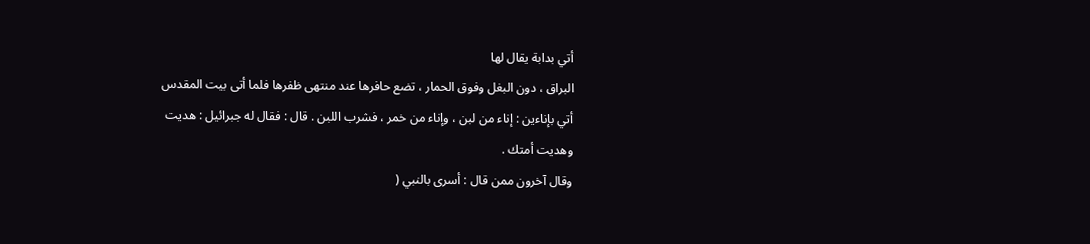أتي بدابة يقال لها
البراق ، دون البغل وفوق الحمار ، تضع حافرها عند منتهى ظفرها فلما أتى بيت المقدس
أتي بإناءين : إناء من لبن ، وإناء من خمر ، فشرب اللبن . قال : فقال له جبرائيل : هديت
وهديت أمتك .
وقال آخرون ممن قال : أسرى بالنبي (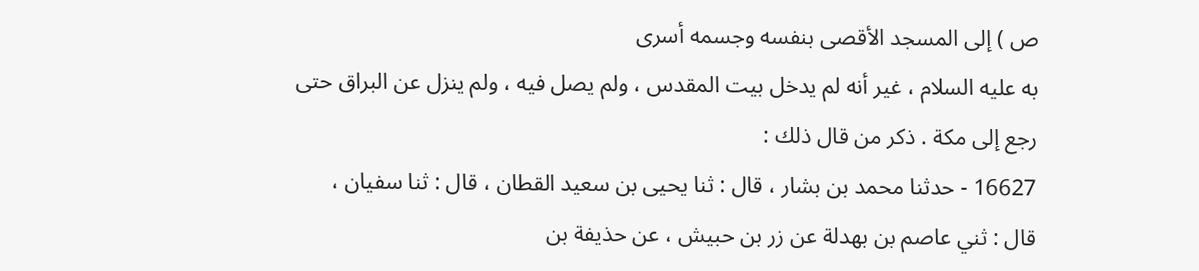ص ) إلى المسجد الأقصى بنفسه وجسمه أسرى
به عليه السلام ، غير أنه لم يدخل بيت المقدس ، ولم يصل فيه ، ولم ينزل عن البراق حتى
رجع إلى مكة . ذكر من قال ذلك :
16627 - حدثنا محمد بن بشار ، قال : ثنا يحيى بن سعيد القطان ، قال : ثنا سفيان ،
قال : ثني عاصم بن بهدلة عن زر بن حبيش ، عن حذيفة بن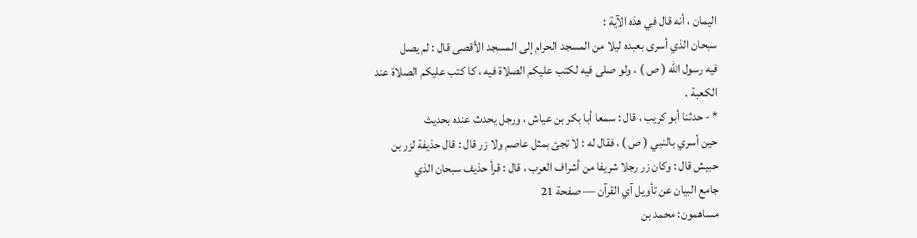اليمان ، أنه قال في هذه الآية :
سبحان الذي أسرى بعبده ليلا من المسجد الحرام إلى المسجد الأقصى قال : لم يصل
فيه رسول الله ( ص ) ، ولو صلى فيه لكتب عليكم الصلاة فيه ، كا كتب عليكم الصلاة عند
الكعبة .
* - حدثنا أبو كريب ، قال : سمعا أبا بكر بن عياش ، ورجل يحدث عنده بحديث
حين أسري بالنبي ( ص ) ، فقال له : لا تجئ بمثل عاصم ولا زر قال : قال حذيفة لزر بن
حبيش قال : وكان زر رجلا شريفا من أشراف العرب ، قال : قرأ حذيف سبحان الذي
جامع البيان عن تأويل آي القرآن — صفحة 21
مساهمون: محمد بن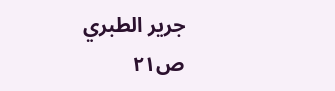جرير الطبري
ص٢١